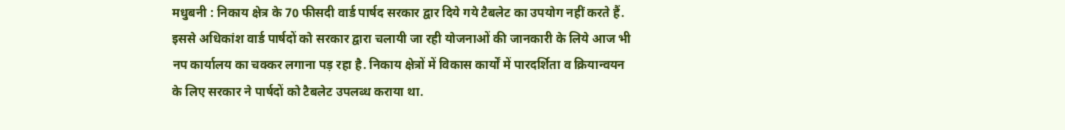मधुबनी : निकाय क्षेत्र के 70 फीसदी वार्ड पार्षद सरकार द्वार दिये गये टैबलेट का उपयोग नहीं करते हैं. इससे अधिकांश वार्ड पार्षदों को सरकार द्वारा चलायी जा रही योजनाओं की जानकारी के लिये आज भी नप कार्यालय का चक्कर लगाना पड़ रहा है. निकाय क्षेत्रों में विकास कार्यों में पारदर्शिता व क्रियान्वयन के लिए सरकार ने पार्षदों को टैबलेट उपलब्ध कराया था.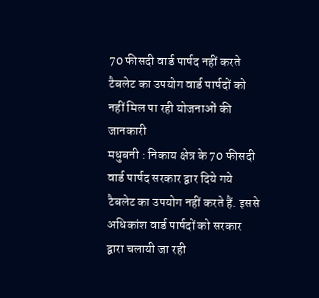70 फीसदी वार्ड पार्षद नहीं करते टैबलेट का उपयोग वार्ड पार्षदों को नहीं मिल पा रही योजनाओं की जानकारी
मधुबनी : निकाय क्षेत्र के 70 फीसदी वार्ड पार्षद सरकार द्वार दिये गये टैबलेट का उपयोग नहीं करते हैं. इससे अधिकांश वार्ड पार्षदों को सरकार द्वारा चलायी जा रही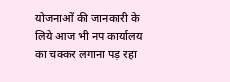योजनाओं की जानकारी के लिये आज भी नप कार्यालय का चक्कर लगाना पड़ रहा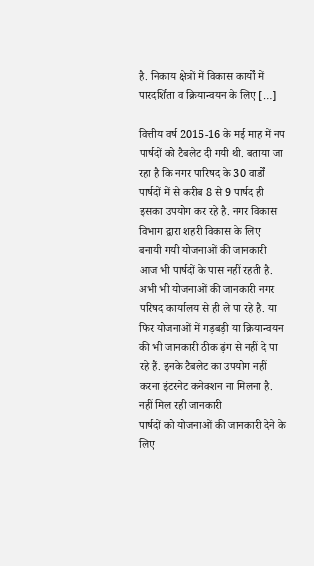है. निकाय क्षेत्रों में विकास कार्यों में पारदर्शिता व क्रियान्वयन के लिए […]

वित्तीय वर्ष 2015-16 के मई माह में नप पार्षदों को टैबलेट दी गयी थी. बताया जा रहा है कि नगर पारिषद के 30 वार्डों पार्षदों में से करीब 8 से 9 पार्षद ही इसका उपयोग कर रहे है. नगर विकास विभाग द्वारा शहरी विकास के लिए बनायी गयी योजनाओं की जानकारी आज भी पार्षदों के पास नहीं रहती है. अभी भी योजनाओं की जानकारी नगर परिषद कार्यालय से ही ले पा रहे है. या फिर योजनाओं में गड़बड़ी या क्रियान्वयन की भी जानकारी ठीक ढ़ंग से नहीं दे पा रहे हैं. इनके टैबलेट का उपयोग नहीं करना इंटरनेट कनेक्शन ना मिलना है.
नहीं मिल रही जानकारी
पार्षदों को योजनाओं की जानकारी देने के लिए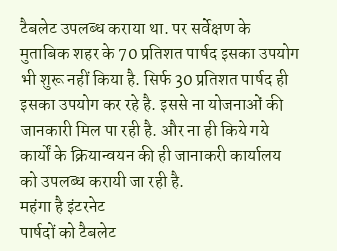टैबलेट उपलब्ध कराया था. पर सर्वेक्षण के मुताबिक शहर के 70 प्रतिशत पार्षद इसका उपयोग भी शुरू नहीं किया है. सिर्फ 30 प्रतिशत पार्षद ही इसका उपयोग कर रहे है. इससे ना योजनाओं की जानकारी मिल पा रही है. और ना ही किये गये कार्यों के क्रियान्वयन की ही जानाकरी कार्यालय को उपलब्ध करायी जा रही है.
महंगा है इंटरनेट
पार्षदों को टैबलेट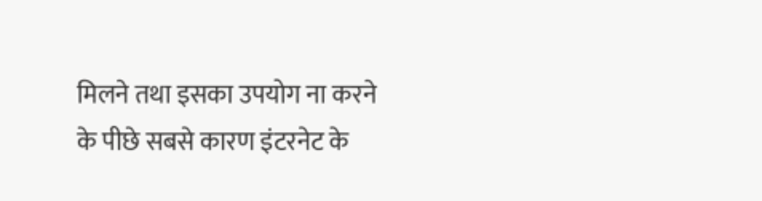मिलने तथा इसका उपयोग ना करने के पीछे सबसे कारण इंटरनेट के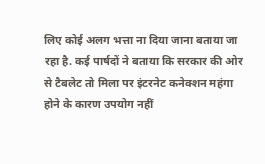लिए कोई अलग भत्ता ना दिया जाना बताया जा रहा है. कई पार्षदों ने बताया कि सरकार की ओर से टैबलेट तो मिला पर इंटरनेट कनेक्शन महंगा होने के कारण उपयोग नहीं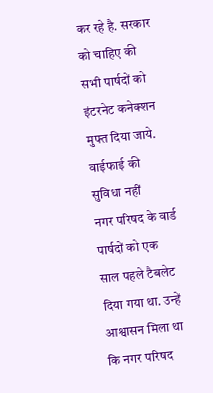कर रहे है. सरकार को चाहिए की
सभी पार्षदों को इंटरनेट कनेक्शन मुफ्त दिया जाये.
वाईफाई की सुविधा नहीं
नगर परिषद के वार्ड पार्षदों को एक साल पहले टैबलेट दिया गया था. उन्हें आश्वासन मिला था कि नगर परिषद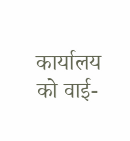कार्यालय को वाई-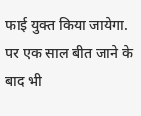फाई युक्त किया जायेगा. पर एक साल बीत जाने के बाद भी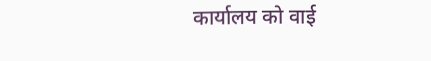कार्यालय को वाई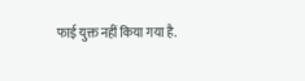फाई युक्त नहीं किया गया है.